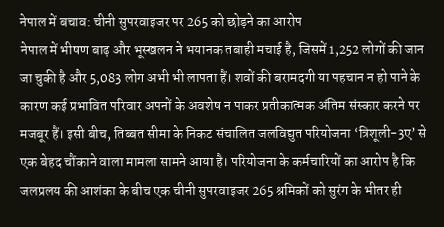नेपाल में बचाव: चीनी सुपरवाइजर पर 265 को छोड़ने का आरोप
नेपाल में भीषण बाढ़ और भूस्खलन ने भयानक तबाही मचाई है, जिसमें 1,252 लोगों की जान जा चुकी है और 5,083 लोग अभी भी लापता हैं। शवों की बरामदगी या पहचान न हो पाने के कारण कई प्रभावित परिवार अपनों के अवशेष न पाकर प्रतीकात्मक अंतिम संस्कार करने पर मजबूर हैं। इसी बीच, तिब्बत सीमा के निकट संचालित जलविद्युत परियोजना ‘त्रिशूली-3ए’ से एक बेहद चौंकाने वाला मामला सामने आया है। परियोजना के कर्मचारियों का आरोप है कि जलप्रलय की आशंका के बीच एक चीनी सुपरवाइजर 265 श्रमिकों को सुरंग के भीतर ही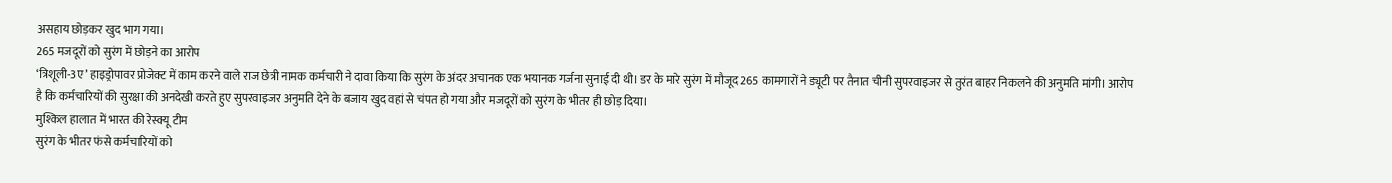असहाय छोड़कर खुद भाग गया।
265 मजदूरों को सुरंग में छोड़ने का आरोप
‘त्रिशूली-3ए’ हाइड्रोपावर प्रोजेक्ट में काम करने वाले राज छेत्री नामक कर्मचारी ने दावा किया कि सुरंग के अंदर अचानक एक भयानक गर्जना सुनाई दी थी। डर के मारे सुरंग में मौजूद 265 कामगारों ने ड्यूटी पर तैनात चीनी सुपरवाइजर से तुरंत बाहर निकलने की अनुमति मांगी। आरोप है कि कर्मचारियों की सुरक्षा की अनदेखी करते हुए सुपरवाइजर अनुमति देने के बजाय खुद वहां से चंपत हो गया और मजदूरों को सुरंग के भीतर ही छोड़ दिया।
मुश्किल हालात में भारत की रेस्क्यू टीम
सुरंग के भीतर फंसे कर्मचारियों को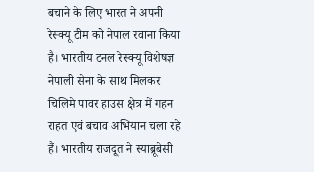बचाने के लिए भारत ने अपनी रेस्क्यू टीम को नेपाल रवाना किया है। भारतीय टनल रेस्क्यू विशेषज्ञ नेपाली सेना के साथ मिलकर चिलिमे पावर हाउस क्षेत्र में गहन राहत एवं बचाव अभियान चला रहे हैं। भारतीय राजदूत ने स्याब्रूबेसी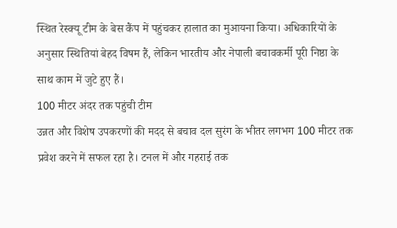स्थित रेस्क्यू टीम के बेस कैंप में पहुंचकर हालात का मुआयना किया। अधिकारियों के अनुसार स्थितियां बेहद विषम हैं, लेकिन भारतीय और नेपाली बचावकर्मी पूरी निष्ठा के साथ काम में जुटे हुए हैं।
100 मीटर अंदर तक पहुंची टीम
उन्नत और विशेष उपकरणों की मदद से बचाव दल सुरंग के भीतर लगभग 100 मीटर तक प्रवेश करने में सफल रहा है। टनल में और गहराई तक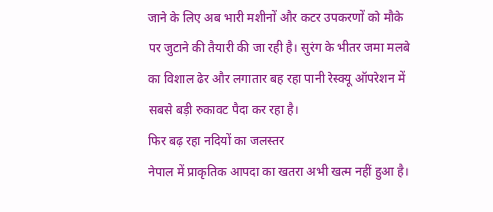जाने के लिए अब भारी मशीनों और कटर उपकरणों को मौके पर जुटाने की तैयारी की जा रही है। सुरंग के भीतर जमा मलबे का विशाल ढेर और लगातार बह रहा पानी रेस्क्यू ऑपरेशन में सबसे बड़ी रुकावट पैदा कर रहा है।
फिर बढ़ रहा नदियों का जलस्तर
नेपाल में प्राकृतिक आपदा का खतरा अभी खत्म नहीं हुआ है।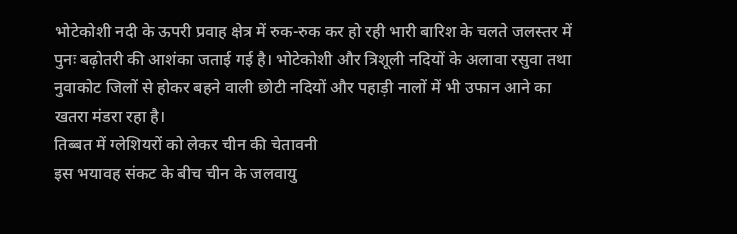भोटेकोशी नदी के ऊपरी प्रवाह क्षेत्र में रुक-रुक कर हो रही भारी बारिश के चलते जलस्तर में पुनः बढ़ोतरी की आशंका जताई गई है। भोटेकोशी और त्रिशूली नदियों के अलावा रसुवा तथा नुवाकोट जिलों से होकर बहने वाली छोटी नदियों और पहाड़ी नालों में भी उफान आने का खतरा मंडरा रहा है।
तिब्बत में ग्लेशियरों को लेकर चीन की चेतावनी
इस भयावह संकट के बीच चीन के जलवायु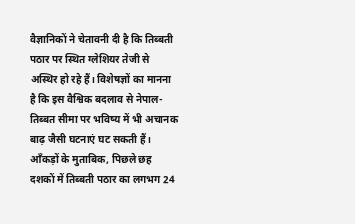वैज्ञानिकों ने चेतावनी दी है कि तिब्बती पठार पर स्थित ग्लेशियर तेजी से अस्थिर हो रहे हैं। विशेषज्ञों का मानना है कि इस वैश्विक बदलाव से नेपाल-तिब्बत सीमा पर भविष्य में भी अचानक बाढ़ जैसी घटनाएं घट सकती हैं। आँकड़ों के मुताबिक, पिछले छह दशकों में तिब्बती पठार का लगभग 24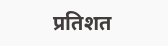प्रतिशत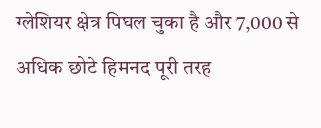ग्लेशियर क्षेत्र पिघल चुका है और 7,000 से अधिक छोटे हिमनद पूरी तरह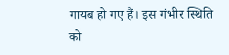गायब हो गए हैं। इस गंभीर स्थिति को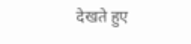देखते हुए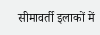सीमावर्ती इलाकों में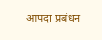आपदा प्रबंधन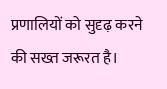प्रणालियों को सुदृढ़ करने की सख्त जरूरत है।